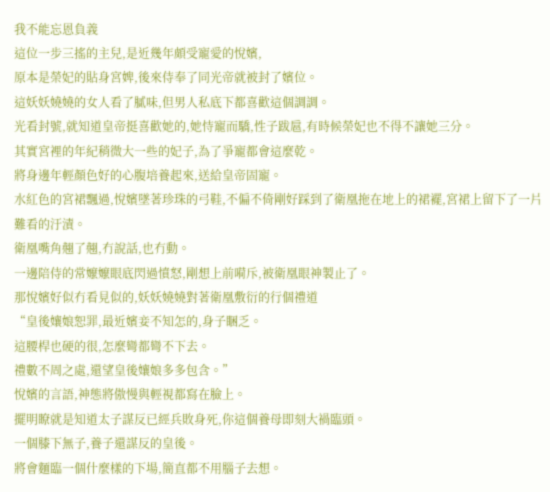我不能忘恩負義
這位一步三搖的主兒,是近幾年頗受寵愛的悅嬪,
原本是榮妃的貼身宮婢,後來侍奉了同光帝就被封了嬪位。
這妖妖嬈嬈的女人看了膩味,但男人私底下都喜歡這個調調。
光看封號,就知道皇帝挺喜歡她的,她恃寵而驕,性子跋扈,有時候榮妃也不得不讓她三分。
其實宮裡的年紀稍微大一些的妃子,為了爭寵都會這麼乾。
將身邊年輕顏色好的心腹培養起來,送給皇帝固寵。
水紅色的宮裙飄過,悅嬪墜著珍珠的弓鞋,不偏不倚剛好踩到了衛凰拖在地上的裙襬,宮裙上留下了一片難看的汙漬。
衛凰嘴角翹了翹,冇說話,也冇動。
一邊陪侍的常嬤嬤眼底閃過憤怒,剛想上前嗬斥,被衛凰眼神製止了。
那悅嬪好似冇看見似的,妖妖嬈嬈對著衛凰敷衍的行個禮道
“皇後孃娘恕罪,最近嬪妾不知怎的,身子睏乏。
這腰桿也硬的很,怎麼彎都彎不下去。
禮數不周之處,還望皇後孃娘多多包含。”
悅嬪的言語,神態將傲慢與輕視都寫在臉上。
擺明瞭就是知道太子謀反已經兵敗身死,你這個養母即刻大禍臨頭。
一個膝下無子,養子還謀反的皇後。
將會麵臨一個什麼樣的下場,簡直都不用腦子去想。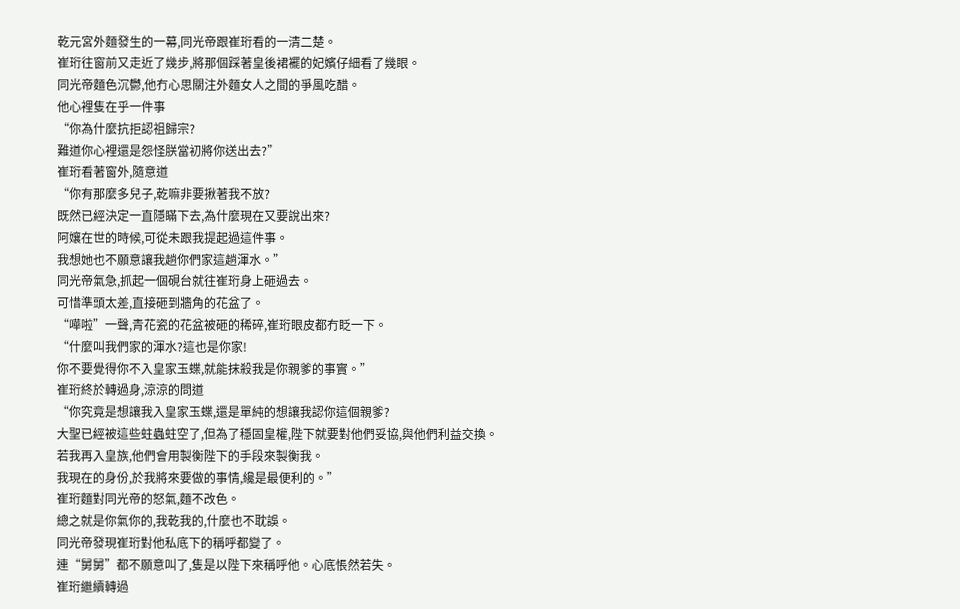乾元宮外麵發生的一幕,同光帝跟崔珩看的一清二楚。
崔珩往窗前又走近了幾步,將那個踩著皇後裙襬的妃嬪仔細看了幾眼。
同光帝麵色沉鬱,他冇心思關注外麵女人之間的爭風吃醋。
他心裡隻在乎一件事
“你為什麼抗拒認祖歸宗?
難道你心裡還是怨怪朕當初將你送出去?”
崔珩看著窗外,隨意道
“你有那麼多兒子,乾嘛非要揪著我不放?
既然已經決定一直隱瞞下去,為什麼現在又要說出來?
阿孃在世的時候,可從未跟我提起過這件事。
我想她也不願意讓我趟你們家這趟渾水。”
同光帝氣急,抓起一個硯台就往崔珩身上砸過去。
可惜準頭太差,直接砸到牆角的花盆了。
“嘩啦”一聲,青花瓷的花盆被砸的稀碎,崔珩眼皮都冇眨一下。
“什麼叫我們家的渾水?這也是你家!
你不要覺得你不入皇家玉蝶,就能抹殺我是你親爹的事實。”
崔珩終於轉過身,涼涼的問道
“你究竟是想讓我入皇家玉蝶,還是單純的想讓我認你這個親爹?
大聖已經被這些蛀蟲蛀空了,但為了穩固皇權,陛下就要對他們妥協,與他們利益交換。
若我再入皇族,他們會用製衡陛下的手段來製衡我。
我現在的身份,於我將來要做的事情,纔是最便利的。”
崔珩麵對同光帝的怒氣,麵不改色。
總之就是你氣你的,我乾我的,什麼也不耽誤。
同光帝發現崔珩對他私底下的稱呼都變了。
連“舅舅”都不願意叫了,隻是以陛下來稱呼他。心底悵然若失。
崔珩繼續轉過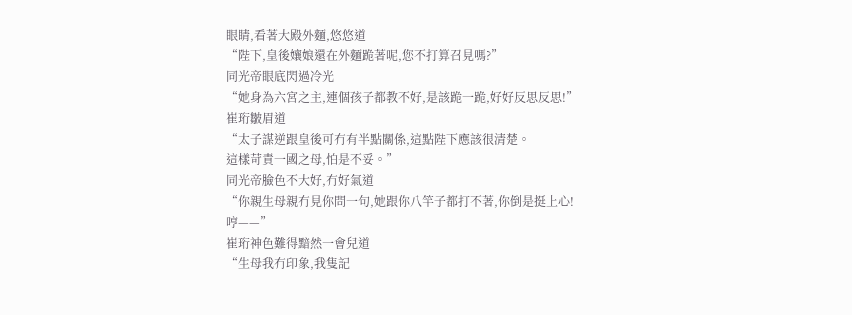眼睛,看著大殿外麵,悠悠道
“陛下,皇後孃娘還在外麵跪著呢,您不打算召見嗎?”
同光帝眼底閃過冷光
“她身為六宮之主,連個孩子都教不好,是該跪一跪,好好反思反思!”
崔珩皺眉道
“太子謀逆跟皇後可冇有半點關係,這點陛下應該很清楚。
這樣苛責一國之母,怕是不妥。”
同光帝臉色不大好,冇好氣道
“你親生母親冇見你問一句,她跟你八竿子都打不著,你倒是挺上心!
哼——”
崔珩神色難得黯然一會兒道
“生母我冇印象,我隻記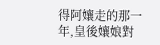得阿孃走的那一年,皇後孃娘對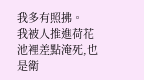我多有照拂。
我被人推進荷花池裡差點淹死,也是衛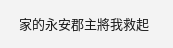家的永安郡主將我救起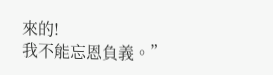來的!
我不能忘恩負義。”